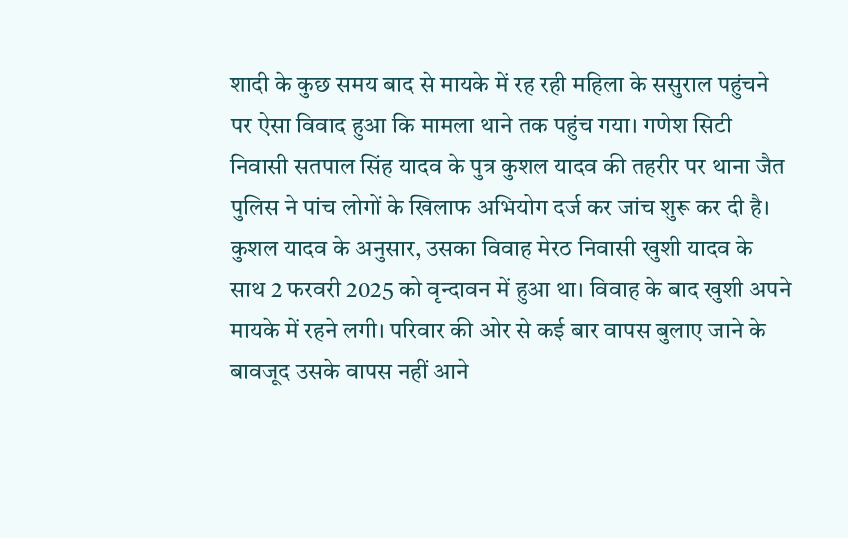शादी के कुछ समय बाद से मायके में रह रही महिला के ससुराल पहुंचने पर ऐसा विवाद हुआ कि मामला थाने तक पहुंच गया। गणेश सिटी निवासी सतपाल सिंह यादव के पुत्र कुशल यादव की तहरीर पर थाना जैत पुलिस ने पांच लोगों के खिलाफ अभियोग दर्ज कर जांच शुरू कर दी है।
कुशल यादव के अनुसार, उसका विवाह मेरठ निवासी खुशी यादव के साथ 2 फरवरी 2025 को वृन्दावन में हुआ था। विवाह के बाद खुशी अपने मायके में रहने लगी। परिवार की ओर से कई बार वापस बुलाए जाने के बावजूद उसके वापस नहीं आने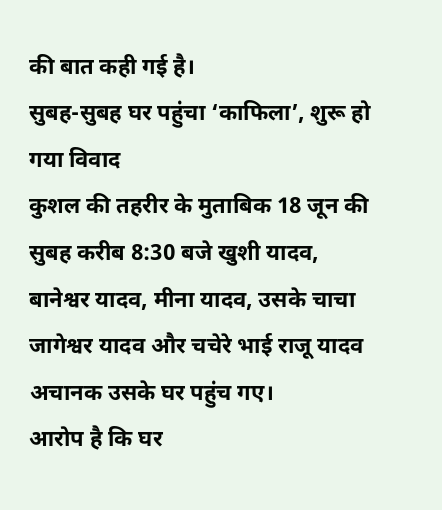की बात कही गई है।
सुबह-सुबह घर पहुंचा ‘काफिला’, शुरू हो गया विवाद
कुशल की तहरीर के मुताबिक 18 जून की सुबह करीब 8:30 बजे खुशी यादव, बानेश्वर यादव, मीना यादव, उसके चाचा जागेश्वर यादव और चचेरे भाई राजू यादव अचानक उसके घर पहुंच गए।
आरोप है कि घर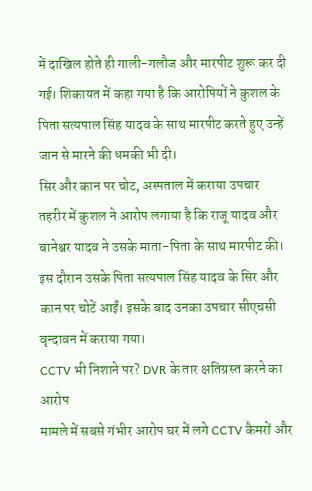में दाखिल होते ही गाली-गलौज और मारपीट शुरू कर दी गई। शिकायत में कहा गया है कि आरोपियों ने कुशल के पिता सत्यपाल सिंह यादव के साथ मारपीट करते हुए उन्हें जान से मारने की धमकी भी दी।
सिर और कान पर चोट, अस्पताल में कराया उपचार
तहरीर में कुशल ने आरोप लगाया है कि राजू यादव और बानेश्वर यादव ने उसके माता-पिता के साथ मारपीट की। इस दौरान उसके पिता सत्यपाल सिंह यादव के सिर और कान पर चोटें आईं। इसके बाद उनका उपचार सीएचसी वृन्दावन में कराया गया।
CCTV भी निशाने पर? DVR के तार क्षतिग्रस्त करने का आरोप
मामले में सबसे गंभीर आरोप घर में लगे CCTV कैमरों और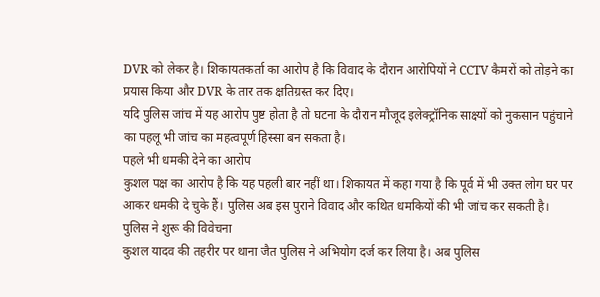DVR को लेकर है। शिकायतकर्ता का आरोप है कि विवाद के दौरान आरोपियों ने CCTV कैमरों को तोड़ने का प्रयास किया और DVR के तार तक क्षतिग्रस्त कर दिए।
यदि पुलिस जांच में यह आरोप पुष्ट होता है तो घटना के दौरान मौजूद इलेक्ट्रॉनिक साक्ष्यों को नुकसान पहुंचाने का पहलू भी जांच का महत्वपूर्ण हिस्सा बन सकता है।
पहले भी धमकी देने का आरोप
कुशल पक्ष का आरोप है कि यह पहली बार नहीं था। शिकायत में कहा गया है कि पूर्व में भी उक्त लोग घर पर आकर धमकी दे चुके हैं। पुलिस अब इस पुराने विवाद और कथित धमकियों की भी जांच कर सकती है।
पुलिस ने शुरू की विवेचना
कुशल यादव की तहरीर पर थाना जैत पुलिस ने अभियोग दर्ज कर लिया है। अब पुलिस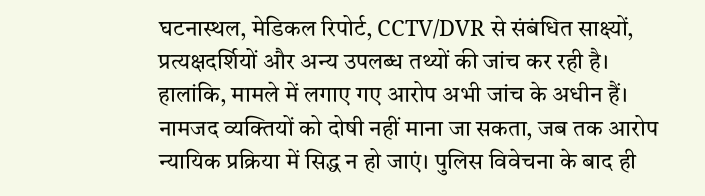घटनास्थल, मेडिकल रिपोर्ट, CCTV/DVR से संबंधित साक्ष्यों, प्रत्यक्षदर्शियों और अन्य उपलब्ध तथ्यों की जांच कर रही है।
हालांकि, मामले में लगाए गए आरोप अभी जांच के अधीन हैं। नामजद व्यक्तियों को दोषी नहीं माना जा सकता, जब तक आरोप न्यायिक प्रक्रिया में सिद्ध न हो जाएं। पुलिस विवेचना के बाद ही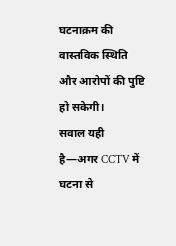घटनाक्रम की वास्तविक स्थिति और आरोपों की पुष्टि हो सकेगी।
सवाल यही है—अगर CCTV में घटना से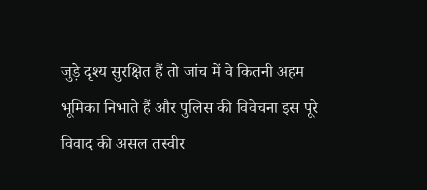जुड़े दृश्य सुरक्षित हैं तो जांच में वे कितनी अहम भूमिका निभाते हैं और पुलिस की विवेचना इस पूरे विवाद की असल तस्वीर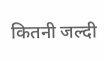कितनी जल्दी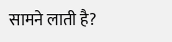सामने लाती है?